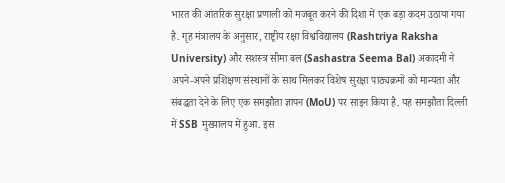भारत की आंतरिक सुरक्षा प्रणाली को मजबूत करने की दिशा में एक बड़ा कदम उठाया गया है. गृह मंत्रालय के अनुसार, राष्ट्रीय रक्षा विश्वविद्यालय (Rashtriya Raksha University) और सशस्त्र सीमा बल (Sashastra Seema Bal) अकादमी ने अपने-अपने प्रशिक्षण संस्थानों के साथ मिलकर विशेष सुरक्षा पाठ्यक्रमों को मान्यता और संबद्धता देने के लिए एक समझौता ज्ञापन (MoU) पर साइन किया है. यह समझौता दिल्ली में SSB मुख्यालय में हुआ. इस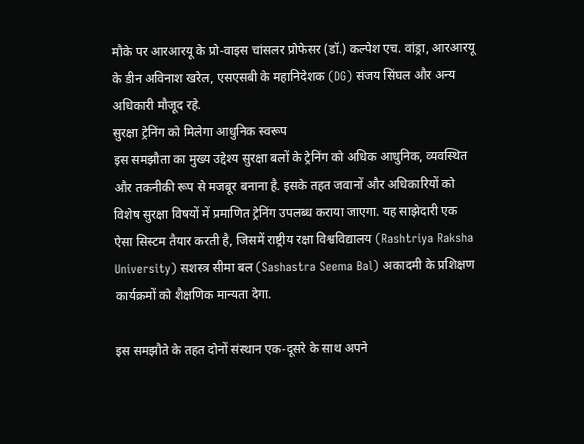मौके पर आरआरयू के प्रो-वाइस चांसलर प्रोफेसर (डॉ.) कल्पेश एच. वांड्रा, आरआरयू के डीन अविनाश खरेल, एसएसबी के महानिदेशक (DG) संजय सिंघल और अन्य अधिकारी मौजूद रहे.
सुरक्षा ट्रेनिंग को मिलेगा आधुनिक स्वरूप
इस समझौता का मुख्य उद्देश्य सुरक्षा बलों के ट्रेनिंग को अधिक आधुनिक, व्यवस्थित और तकनीकी रूप से मजबूर बनाना है. इसके तहत जवानों और अधिकारियों को विशेष सुरक्षा विषयों में प्रमाणित ट्रेनिंग उपलब्ध कराया जाएगा. यह साझेदारी एक ऐसा सिस्टम तैयार करती है, जिसमें राष्ट्रीय रक्षा विश्वविद्यालय (Rashtriya Raksha University) सशस्त्र सीमा बल (Sashastra Seema Bal) अकादमी के प्रशिक्षण कार्यक्रमों को शैक्षणिक मान्यता देगा.

इस समझौते के तहत दोनों संस्थान एक-दूसरे के साथ अपने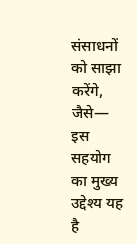संसाधनों को साझा करेंगे, जैसे—
इस सहयोग का मुख्य उद्देश्य यह है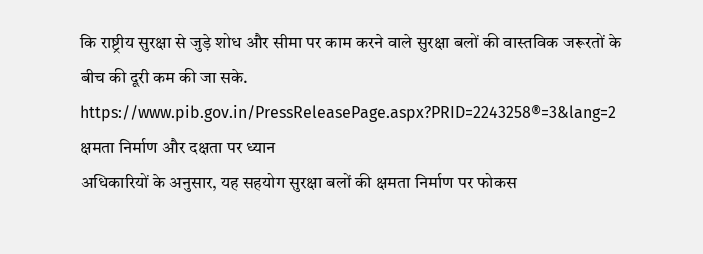कि राष्ट्रीय सुरक्षा से जुड़े शोध और सीमा पर काम करने वाले सुरक्षा बलों की वास्तविक जरूरतों के बीच की दूरी कम की जा सके.
https://www.pib.gov.in/PressReleasePage.aspx?PRID=2243258®=3&lang=2
क्षमता निर्माण और दक्षता पर ध्यान
अधिकारियों के अनुसार, यह सहयोग सुरक्षा बलों की क्षमता निर्माण पर फोकस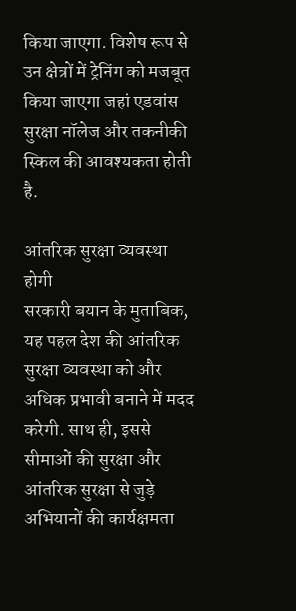किया जाएगा. विशेष रूप से उन क्षेत्रों में ट्रेनिंग को मजबूत किया जाएगा जहां एडवांस सुरक्षा नॉलेज और तकनीकी स्किल की आवश्यकता होती है.

आंतरिक सुरक्षा व्यवस्था होगी
सरकारी बयान के मुताबिक, यह पहल देश की आंतरिक सुरक्षा व्यवस्था को और अधिक प्रभावी बनाने में मदद करेगी. साथ ही, इससे सीमाओं की सुरक्षा और आंतरिक सुरक्षा से जुड़े अभियानों की कार्यक्षमता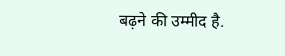बढ़ने की उम्मीद है.